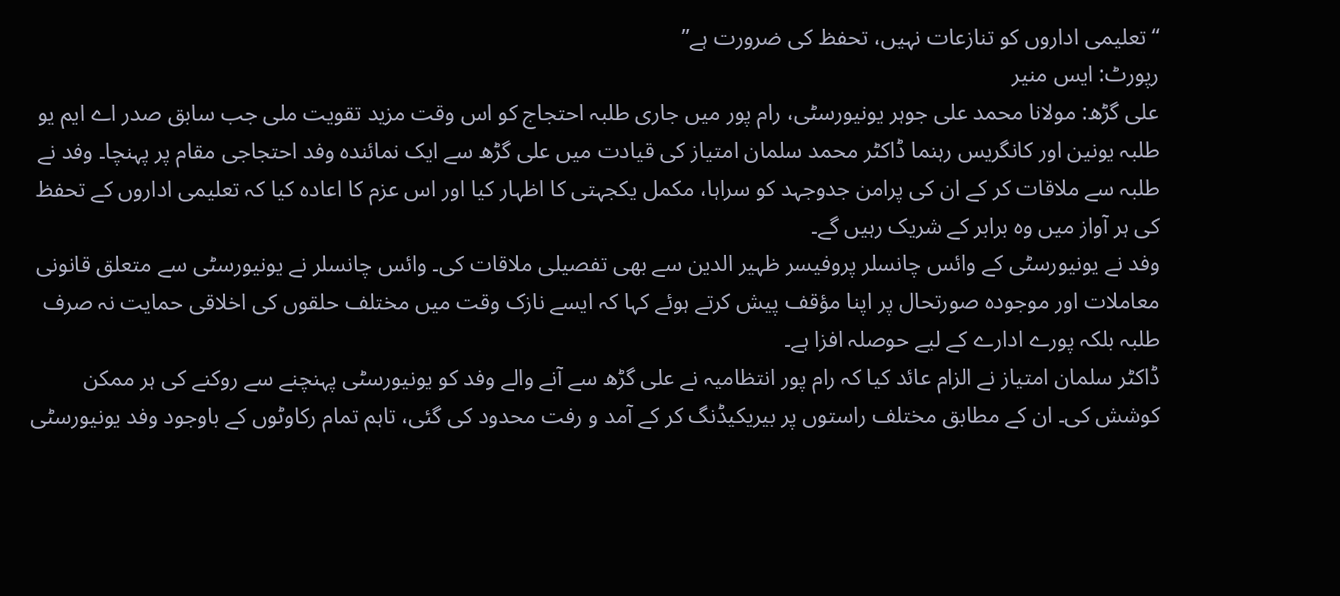“تعلیمی اداروں کو تنازعات نہیں، تحفظ کی ضرورت ہے”
رپورٹ: ایس منیر
علی گڑھ: مولانا محمد علی جوہر یونیورسٹی، رام پور میں جاری طلبہ احتجاج کو اس وقت مزید تقویت ملی جب سابق صدر اے ایم یو طلبہ یونین اور کانگریس رہنما ڈاکٹر محمد سلمان امتیاز کی قیادت میں علی گڑھ سے ایک نمائندہ وفد احتجاجی مقام پر پہنچا۔ وفد نے طلبہ سے ملاقات کر کے ان کی پرامن جدوجہد کو سراہا، مکمل یکجہتی کا اظہار کیا اور اس عزم کا اعادہ کیا کہ تعلیمی اداروں کے تحفظ کی ہر آواز میں وہ برابر کے شریک رہیں گے۔
وفد نے یونیورسٹی کے وائس چانسلر پروفیسر ظہیر الدین سے بھی تفصیلی ملاقات کی۔ وائس چانسلر نے یونیورسٹی سے متعلق قانونی معاملات اور موجودہ صورتحال پر اپنا مؤقف پیش کرتے ہوئے کہا کہ ایسے نازک وقت میں مختلف حلقوں کی اخلاقی حمایت نہ صرف طلبہ بلکہ پورے ادارے کے لیے حوصلہ افزا ہے۔
ڈاکٹر سلمان امتیاز نے الزام عائد کیا کہ رام پور انتظامیہ نے علی گڑھ سے آنے والے وفد کو یونیورسٹی پہنچنے سے روکنے کی ہر ممکن کوشش کی۔ ان کے مطابق مختلف راستوں پر بیریکیڈنگ کر کے آمد و رفت محدود کی گئی، تاہم تمام رکاوٹوں کے باوجود وفد یونیورسٹی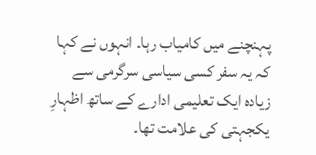پہنچنے میں کامیاب رہا۔ انہوں نے کہا کہ یہ سفر کسی سیاسی سرگرمی سے زیادہ ایک تعلیمی ادارے کے ساتھ اظہارِ یکجہتی کی علامت تھا۔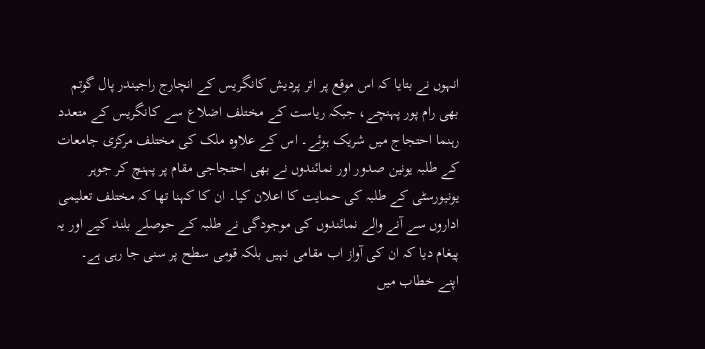انہوں نے بتایا کہ اس موقع پر اتر پردیش کانگریس کے انچارج راجیندر پال گوتم بھی رام پور پہنچے، جبکہ ریاست کے مختلف اضلاع سے کانگریس کے متعدد رہنما احتجاج میں شریک ہوئے۔ اس کے علاوہ ملک کی مختلف مرکزی جامعات کے طلبہ یونین صدور اور نمائندوں نے بھی احتجاجی مقام پر پہنچ کر جوہر یونیورسٹی کے طلبہ کی حمایت کا اعلان کیا۔ ان کا کہنا تھا کہ مختلف تعلیمی اداروں سے آنے والے نمائندوں کی موجودگی نے طلبہ کے حوصلے بلند کیے اور یہ پیغام دیا کہ ان کی آواز اب مقامی نہیں بلکہ قومی سطح پر سنی جا رہی ہے۔
اپنے خطاب میں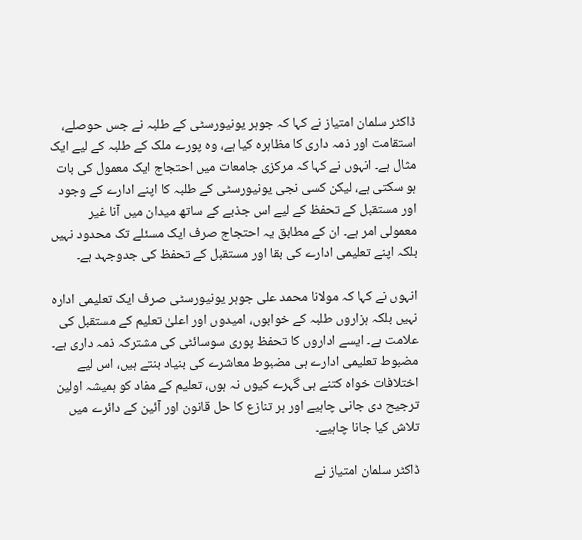ڈاکٹر سلمان امتیاز نے کہا کہ جوہر یونیورسٹی کے طلبہ نے جس حوصلے، استقامت اور ذمہ داری کا مظاہرہ کیا ہے، وہ پورے ملک کے طلبہ کے لیے ایک مثال ہے۔ انہوں نے کہا کہ مرکزی جامعات میں احتجاج ایک معمول کی بات ہو سکتی ہے، لیکن کسی نجی یونیورسٹی کے طلبہ کا اپنے ادارے کے وجود اور مستقبل کے تحفظ کے لیے اس جذبے کے ساتھ میدان میں آنا غیر معمولی امر ہے۔ ان کے مطابق یہ احتجاج صرف ایک مسئلے تک محدود نہیں بلکہ اپنے تعلیمی ادارے کی بقا اور مستقبل کے تحفظ کی جدوجہد ہے۔

انہوں نے کہا کہ مولانا محمد علی جوہر یونیورسٹی صرف ایک تعلیمی ادارہ نہیں بلکہ ہزاروں طلبہ کے خوابوں، امیدوں اور اعلیٰ تعلیم کے مستقبل کی علامت ہے۔ ایسے اداروں کا تحفظ پوری سوسائٹی کی مشترکہ ذمہ داری ہے۔ مضبوط تعلیمی ادارے ہی مضبوط معاشرے کی بنیاد بنتے ہیں، اس لیے اختلافات خواہ کتنے ہی گہرے کیوں نہ ہوں، تعلیم کے مفاد کو ہمیشہ اولین ترجیح دی جانی چاہیے اور ہر تنازع کا حل قانون اور آئین کے دائرے میں تلاش کیا جانا چاہیے۔

ڈاکٹر سلمان امتیاز نے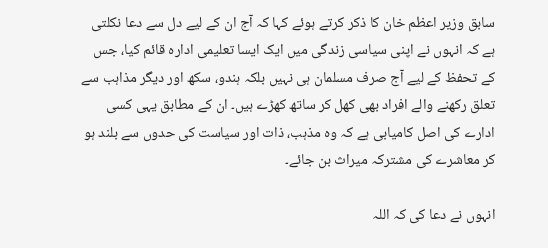سابق وزیر اعظم خان کا ذکر کرتے ہوئے کہا کہ آج ان کے لیے دل سے دعا نکلتی ہے کہ انہوں نے اپنی سیاسی زندگی میں ایک ایسا تعلیمی ادارہ قائم کیا، جس کے تحفظ کے لیے آج صرف مسلمان ہی نہیں بلکہ ہندو، سکھ اور دیگر مذاہب سے تعلق رکھنے والے افراد بھی کھل کر ساتھ کھڑے ہیں۔ ان کے مطابق یہی کسی ادارے کی اصل کامیابی ہے کہ وہ مذہب، ذات اور سیاست کی حدوں سے بلند ہو کر معاشرے کی مشترکہ میراث بن جائے۔

انہوں نے دعا کی کہ اللہ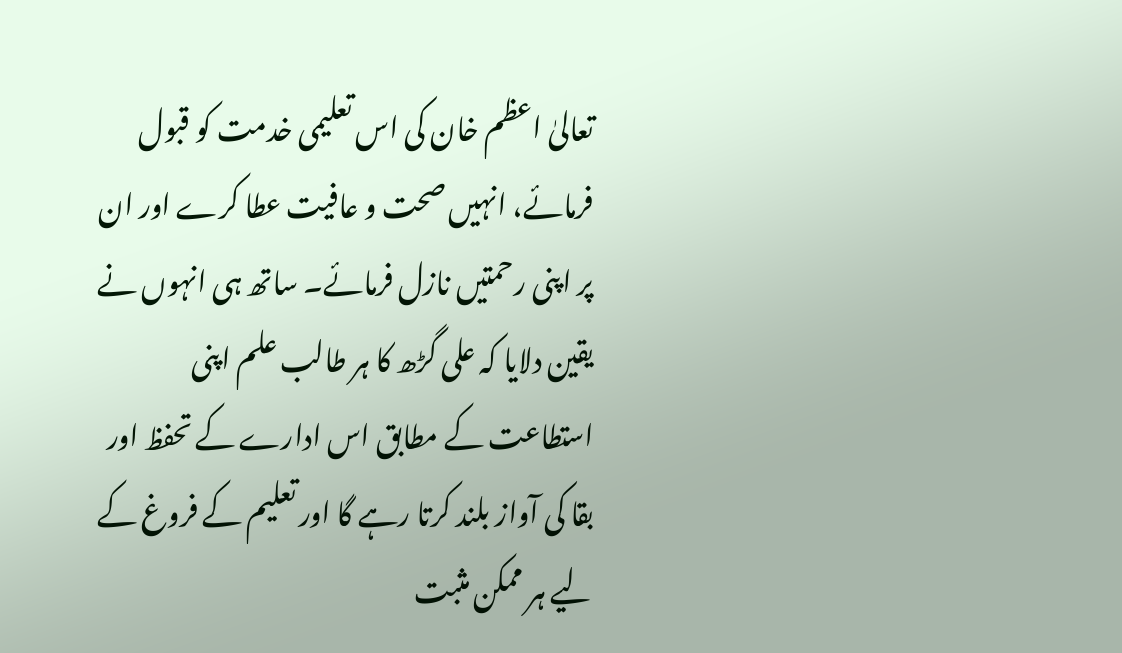تعالیٰ اعظم خان کی اس تعلیمی خدمت کو قبول فرمائے، انہیں صحت و عافیت عطا کرے اور ان پر اپنی رحمتیں نازل فرمائے۔ ساتھ ہی انہوں نے یقین دلایا کہ علی گڑھ کا ہر طالب علم اپنی استطاعت کے مطابق اس ادارے کے تحفظ اور بقا کی آواز بلند کرتا رہے گا اور تعلیم کے فروغ کے لیے ہر ممکن مثبت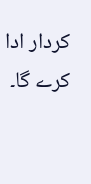کردار ادا کرے گا۔